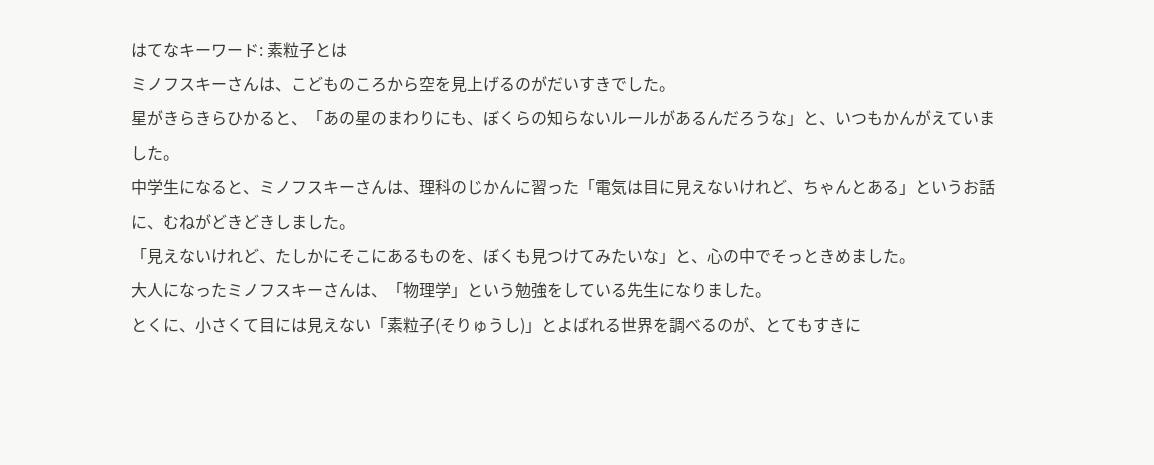はてなキーワード: 素粒子とは
ミノフスキーさんは、こどものころから空を見上げるのがだいすきでした。
星がきらきらひかると、「あの星のまわりにも、ぼくらの知らないルールがあるんだろうな」と、いつもかんがえていました。
中学生になると、ミノフスキーさんは、理科のじかんに習った「電気は目に見えないけれど、ちゃんとある」というお話に、むねがどきどきしました。
「見えないけれど、たしかにそこにあるものを、ぼくも見つけてみたいな」と、心の中でそっときめました。
大人になったミノフスキーさんは、「物理学」という勉強をしている先生になりました。
とくに、小さくて目には見えない「素粒子(そりゅうし)」とよばれる世界を調べるのが、とてもすきに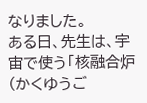なりました。
ある日、先生は、宇宙で使う「核融合炉(かくゆうご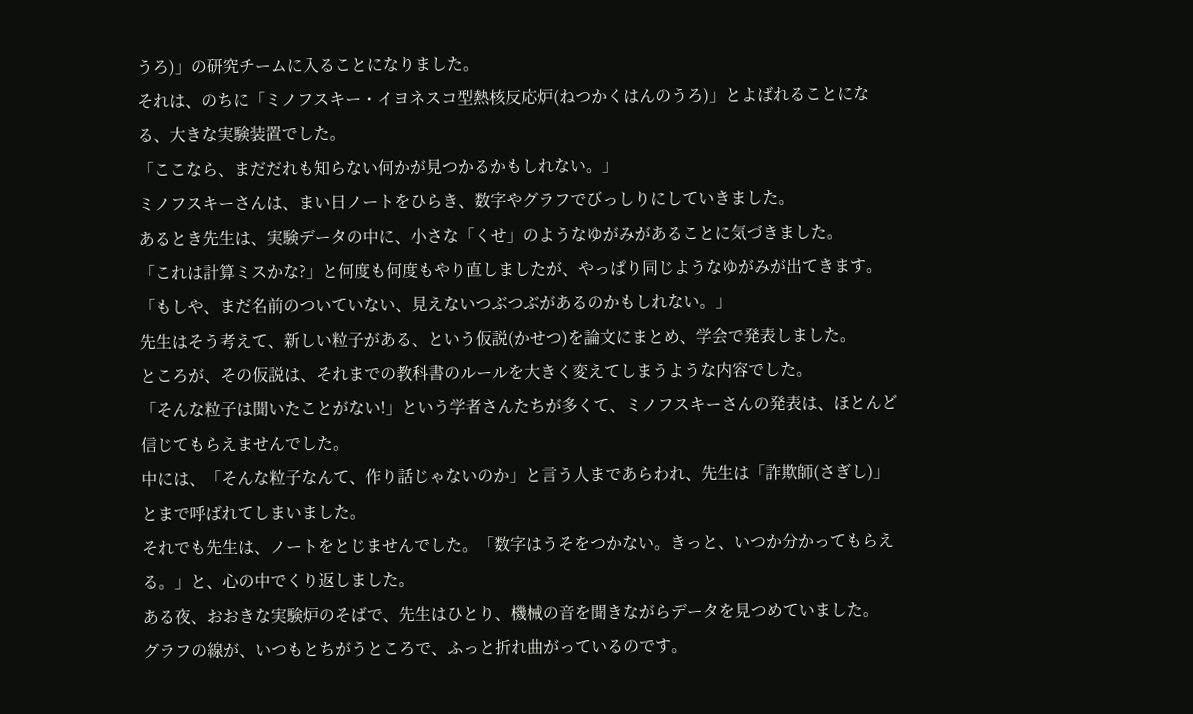うろ)」の研究チームに入ることになりました。
それは、のちに「ミノフスキー・イヨネスコ型熱核反応炉(ねつかくはんのうろ)」とよばれることになる、大きな実験装置でした。
「ここなら、まだだれも知らない何かが見つかるかもしれない。」
ミノフスキーさんは、まい日ノートをひらき、数字やグラフでびっしりにしていきました。
あるとき先生は、実験データの中に、小さな「くせ」のようなゆがみがあることに気づきました。
「これは計算ミスかな?」と何度も何度もやり直しましたが、やっぱり同じようなゆがみが出てきます。
「もしや、まだ名前のついていない、見えないつぶつぶがあるのかもしれない。」
先生はそう考えて、新しい粒子がある、という仮説(かせつ)を論文にまとめ、学会で発表しました。
ところが、その仮説は、それまでの教科書のルールを大きく変えてしまうような内容でした。
「そんな粒子は聞いたことがない!」という学者さんたちが多くて、ミノフスキーさんの発表は、ほとんど信じてもらえませんでした。
中には、「そんな粒子なんて、作り話じゃないのか」と言う人まであらわれ、先生は「詐欺師(さぎし)」とまで呼ばれてしまいました。
それでも先生は、ノートをとじませんでした。「数字はうそをつかない。きっと、いつか分かってもらえる。」と、心の中でくり返しました。
ある夜、おおきな実験炉のそばで、先生はひとり、機械の音を聞きながらデータを見つめていました。
グラフの線が、いつもとちがうところで、ふっと折れ曲がっているのです。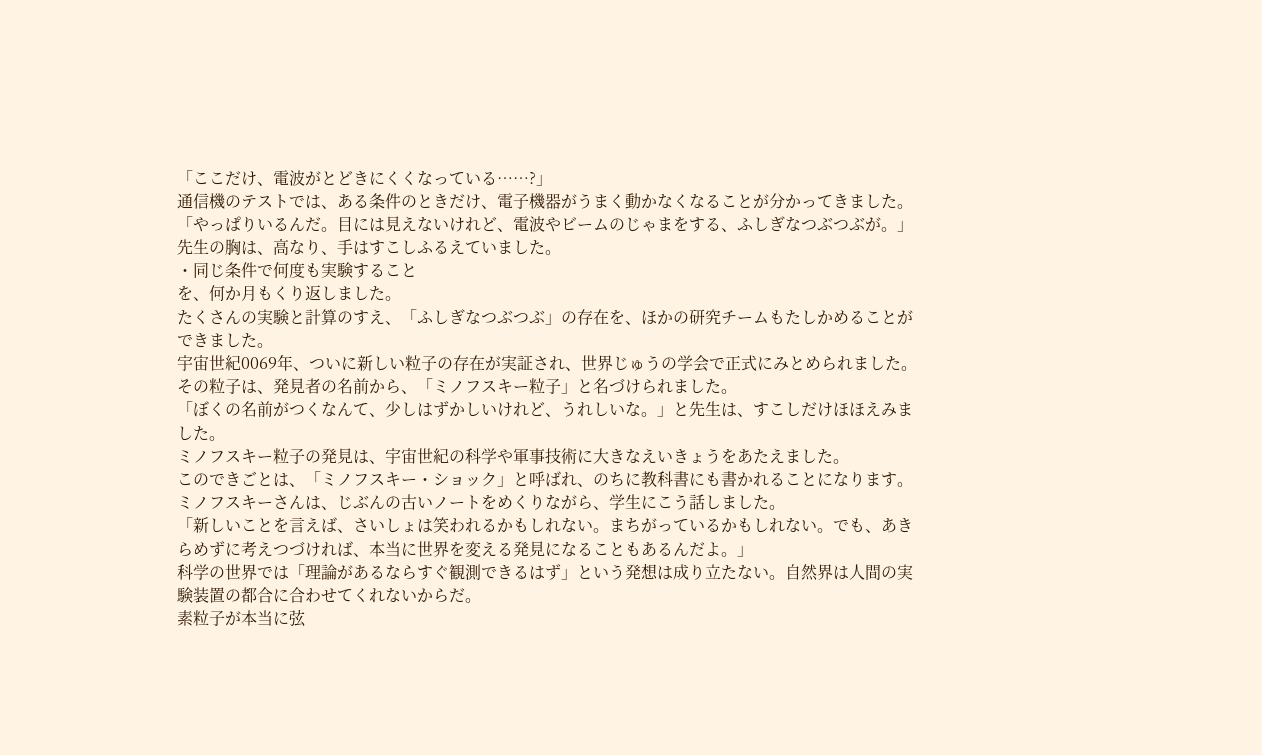「ここだけ、電波がとどきにくくなっている……?」
通信機のテストでは、ある条件のときだけ、電子機器がうまく動かなくなることが分かってきました。
「やっぱりいるんだ。目には見えないけれど、電波やビームのじゃまをする、ふしぎなつぶつぶが。」
先生の胸は、高なり、手はすこしふるえていました。
・同じ条件で何度も実験すること
を、何か月もくり返しました。
たくさんの実験と計算のすえ、「ふしぎなつぶつぶ」の存在を、ほかの研究チームもたしかめることができました。
宇宙世紀0069年、ついに新しい粒子の存在が実証され、世界じゅうの学会で正式にみとめられました。
その粒子は、発見者の名前から、「ミノフスキー粒子」と名づけられました。
「ぼくの名前がつくなんて、少しはずかしいけれど、うれしいな。」と先生は、すこしだけほほえみました。
ミノフスキー粒子の発見は、宇宙世紀の科学や軍事技術に大きなえいきょうをあたえました。
このできごとは、「ミノフスキー・ショック」と呼ばれ、のちに教科書にも書かれることになります。
ミノフスキーさんは、じぶんの古いノートをめくりながら、学生にこう話しました。
「新しいことを言えば、さいしょは笑われるかもしれない。まちがっているかもしれない。でも、あきらめずに考えつづければ、本当に世界を変える発見になることもあるんだよ。」
科学の世界では「理論があるならすぐ観測できるはず」という発想は成り立たない。自然界は人間の実験装置の都合に合わせてくれないからだ。
素粒子が本当に弦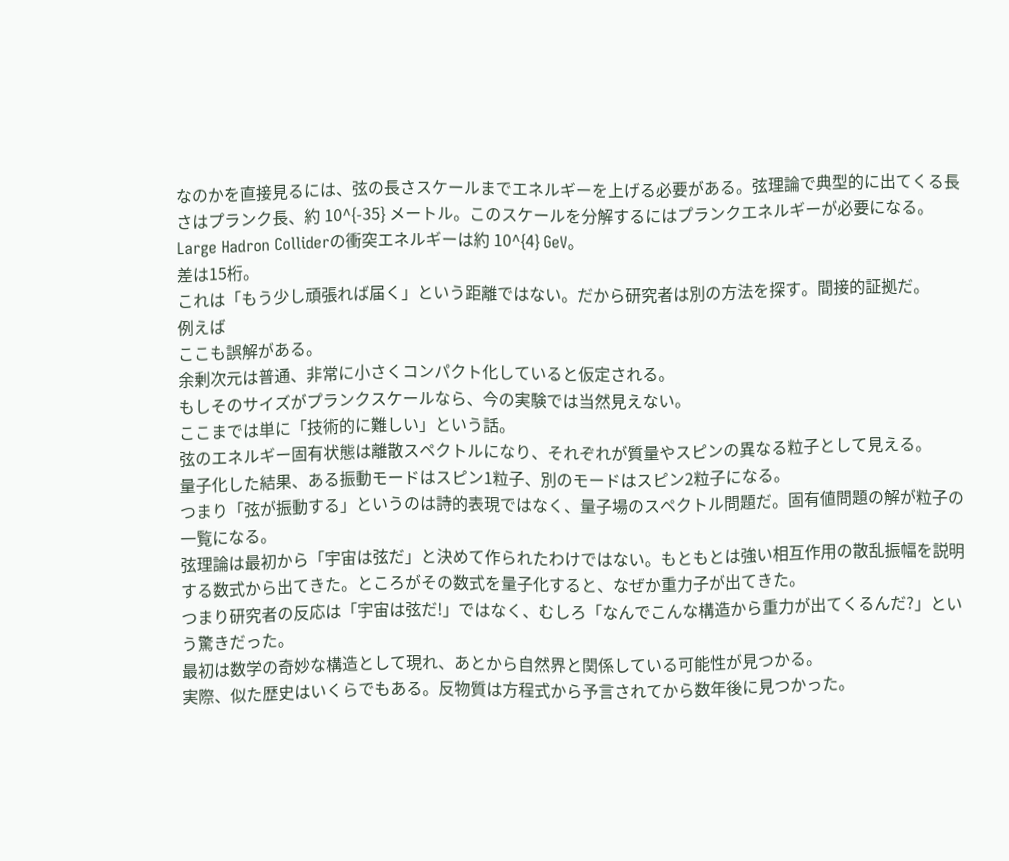なのかを直接見るには、弦の長さスケールまでエネルギーを上げる必要がある。弦理論で典型的に出てくる長さはプランク長、約 10^{-35} メートル。このスケールを分解するにはプランクエネルギーが必要になる。
Large Hadron Colliderの衝突エネルギーは約 10^{4} GeV。
差は15桁。
これは「もう少し頑張れば届く」という距離ではない。だから研究者は別の方法を探す。間接的証拠だ。
例えば
ここも誤解がある。
余剰次元は普通、非常に小さくコンパクト化していると仮定される。
もしそのサイズがプランクスケールなら、今の実験では当然見えない。
ここまでは単に「技術的に難しい」という話。
弦のエネルギー固有状態は離散スペクトルになり、それぞれが質量やスピンの異なる粒子として見える。
量子化した結果、ある振動モードはスピン1粒子、別のモードはスピン2粒子になる。
つまり「弦が振動する」というのは詩的表現ではなく、量子場のスペクトル問題だ。固有値問題の解が粒子の一覧になる。
弦理論は最初から「宇宙は弦だ」と決めて作られたわけではない。もともとは強い相互作用の散乱振幅を説明する数式から出てきた。ところがその数式を量子化すると、なぜか重力子が出てきた。
つまり研究者の反応は「宇宙は弦だ!」ではなく、むしろ「なんでこんな構造から重力が出てくるんだ?」という驚きだった。
最初は数学の奇妙な構造として現れ、あとから自然界と関係している可能性が見つかる。
実際、似た歴史はいくらでもある。反物質は方程式から予言されてから数年後に見つかった。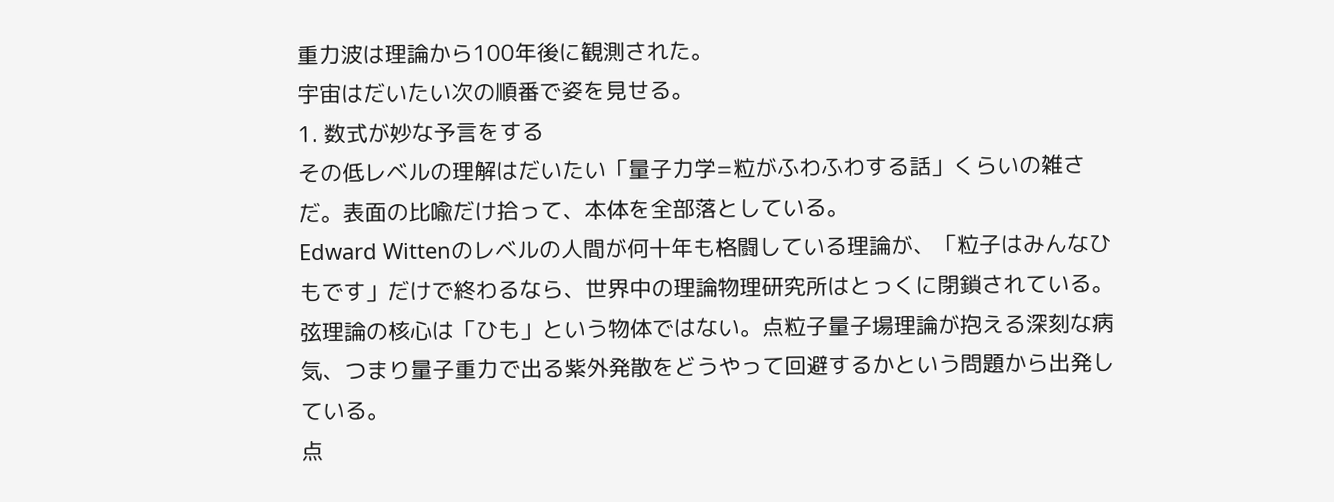重力波は理論から100年後に観測された。
宇宙はだいたい次の順番で姿を見せる。
1. 数式が妙な予言をする
その低レベルの理解はだいたい「量子力学=粒がふわふわする話」くらいの雑さだ。表面の比喩だけ拾って、本体を全部落としている。
Edward Wittenのレベルの人間が何十年も格闘している理論が、「粒子はみんなひもです」だけで終わるなら、世界中の理論物理研究所はとっくに閉鎖されている。
弦理論の核心は「ひも」という物体ではない。点粒子量子場理論が抱える深刻な病気、つまり量子重力で出る紫外発散をどうやって回避するかという問題から出発している。
点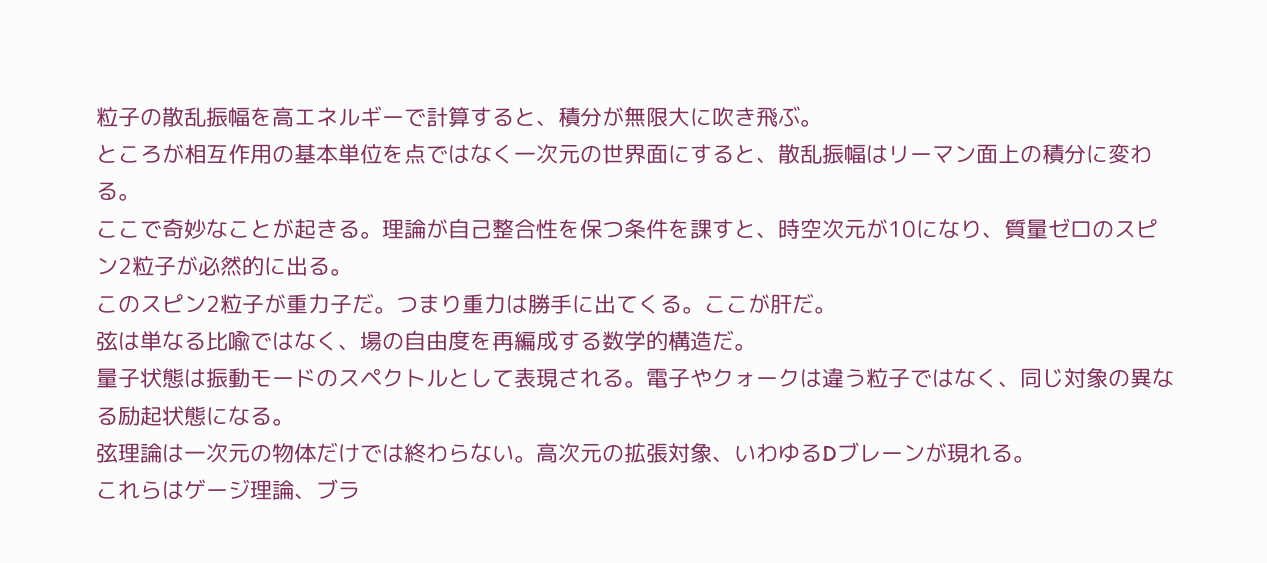粒子の散乱振幅を高エネルギーで計算すると、積分が無限大に吹き飛ぶ。
ところが相互作用の基本単位を点ではなく一次元の世界面にすると、散乱振幅はリーマン面上の積分に変わる。
ここで奇妙なことが起きる。理論が自己整合性を保つ条件を課すと、時空次元が10になり、質量ゼロのスピン2粒子が必然的に出る。
このスピン2粒子が重力子だ。つまり重力は勝手に出てくる。ここが肝だ。
弦は単なる比喩ではなく、場の自由度を再編成する数学的構造だ。
量子状態は振動モードのスペクトルとして表現される。電子やクォークは違う粒子ではなく、同じ対象の異なる励起状態になる。
弦理論は一次元の物体だけでは終わらない。高次元の拡張対象、いわゆるDブレーンが現れる。
これらはゲージ理論、ブラ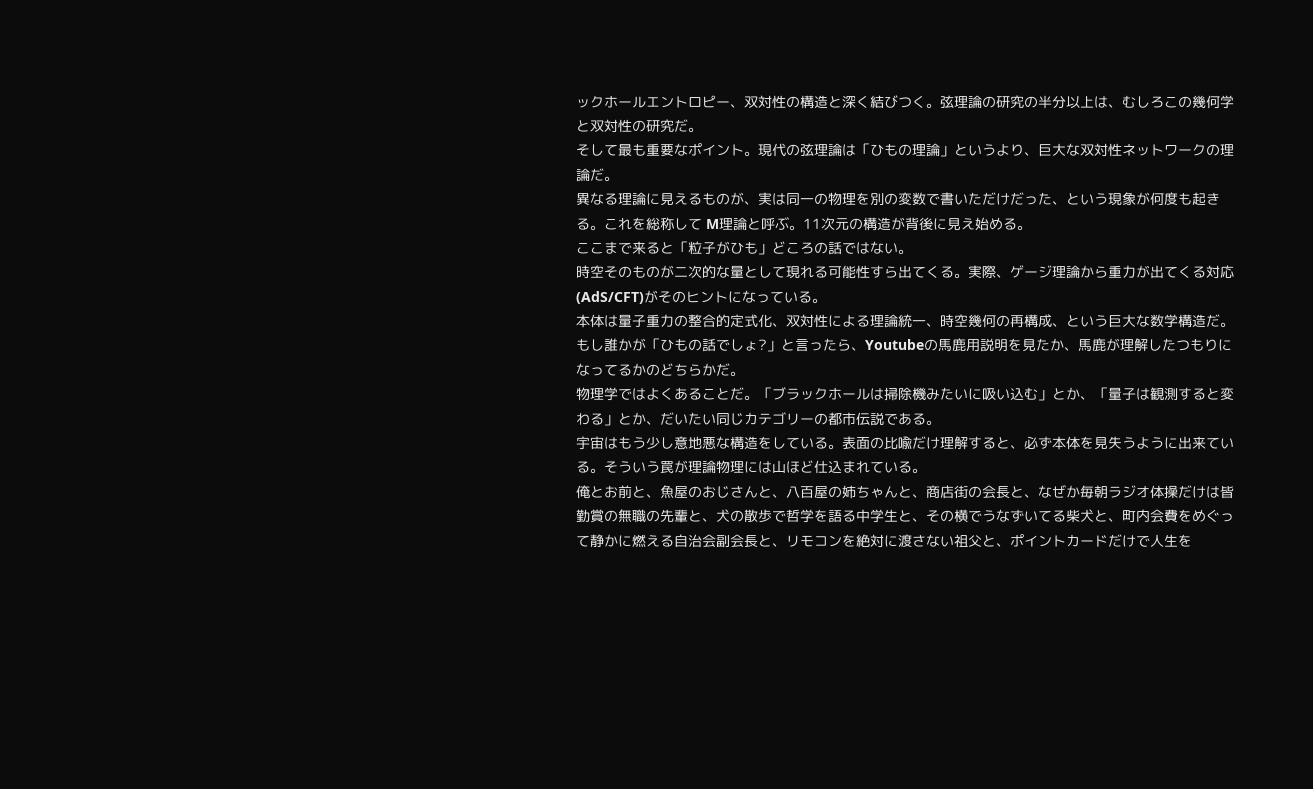ックホールエントロピー、双対性の構造と深く結びつく。弦理論の研究の半分以上は、むしろこの幾何学と双対性の研究だ。
そして最も重要なポイント。現代の弦理論は「ひもの理論」というより、巨大な双対性ネットワークの理論だ。
異なる理論に見えるものが、実は同一の物理を別の変数で書いただけだった、という現象が何度も起きる。これを総称して M理論と呼ぶ。11次元の構造が背後に見え始める。
ここまで来ると「粒子がひも」どころの話ではない。
時空そのものが二次的な量として現れる可能性すら出てくる。実際、ゲージ理論から重力が出てくる対応(AdS/CFT)がそのヒントになっている。
本体は量子重力の整合的定式化、双対性による理論統一、時空幾何の再構成、という巨大な数学構造だ。
もし誰かが「ひもの話でしょ?」と言ったら、Youtubeの馬鹿用説明を見たか、馬鹿が理解したつもりになってるかのどちらかだ。
物理学ではよくあることだ。「ブラックホールは掃除機みたいに吸い込む」とか、「量子は観測すると変わる」とか、だいたい同じカテゴリーの都市伝説である。
宇宙はもう少し意地悪な構造をしている。表面の比喩だけ理解すると、必ず本体を見失うように出来ている。そういう罠が理論物理には山ほど仕込まれている。
俺とお前と、魚屋のおじさんと、八百屋の姉ちゃんと、商店街の会長と、なぜか毎朝ラジオ体操だけは皆勤賞の無職の先輩と、犬の散歩で哲学を語る中学生と、その横でうなずいてる柴犬と、町内会費をめぐって静かに燃える自治会副会長と、リモコンを絶対に渡さない祖父と、ポイントカードだけで人生を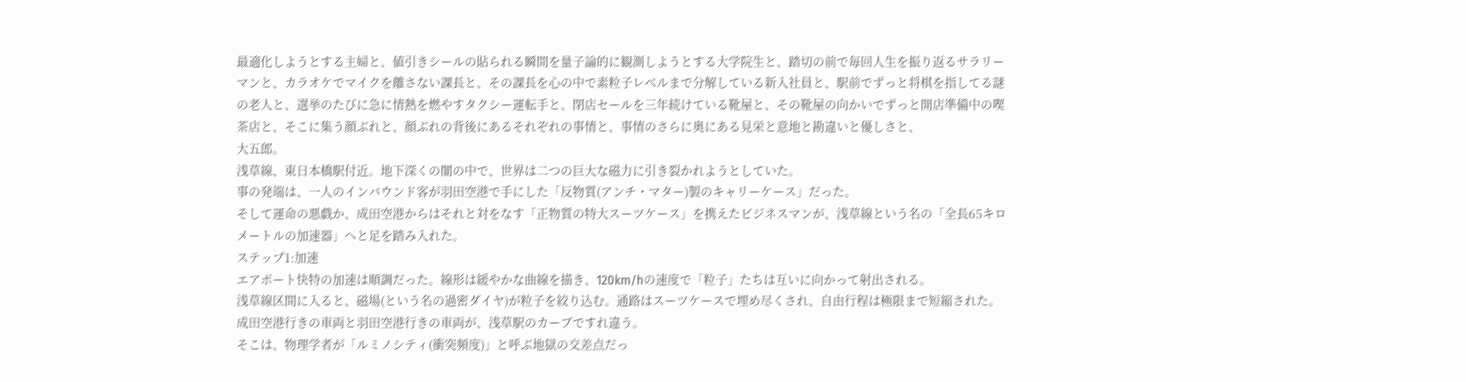最適化しようとする主婦と、値引きシールの貼られる瞬間を量子論的に観測しようとする大学院生と、踏切の前で毎回人生を振り返るサラリーマンと、カラオケでマイクを離さない課長と、その課長を心の中で素粒子レベルまで分解している新入社員と、駅前でずっと将棋を指してる謎の老人と、選挙のたびに急に情熱を燃やすタクシー運転手と、閉店セールを三年続けている靴屋と、その靴屋の向かいでずっと開店準備中の喫茶店と、そこに集う顔ぶれと、顔ぶれの背後にあるそれぞれの事情と、事情のさらに奥にある見栄と意地と勘違いと優しさと、
大五郎。
浅草線、東日本橋駅付近。地下深くの闇の中で、世界は二つの巨大な磁力に引き裂かれようとしていた。
事の発端は、一人のインバウンド客が羽田空港で手にした「反物質(アンチ・マター)製のキャリーケース」だった。
そして運命の悪戯か、成田空港からはそれと対をなす「正物質の特大スーツケース」を携えたビジネスマンが、浅草線という名の「全長65キロメートルの加速器」へと足を踏み入れた。
ステップ1:加速
エアポート快特の加速は順調だった。線形は緩やかな曲線を描き、120km/hの速度で「粒子」たちは互いに向かって射出される。
浅草線区間に入ると、磁場(という名の過密ダイヤ)が粒子を絞り込む。通路はスーツケースで埋め尽くされ、自由行程は極限まで短縮された。
成田空港行きの車両と羽田空港行きの車両が、浅草駅のカーブですれ違う。
そこは、物理学者が「ルミノシティ(衝突頻度)」と呼ぶ地獄の交差点だっ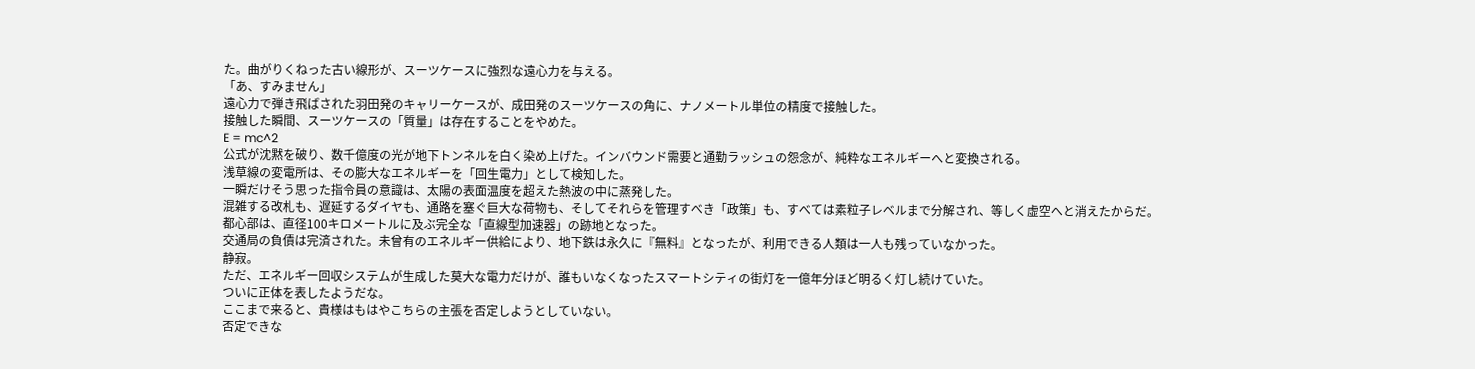た。曲がりくねった古い線形が、スーツケースに強烈な遠心力を与える。
「あ、すみません」
遠心力で弾き飛ばされた羽田発のキャリーケースが、成田発のスーツケースの角に、ナノメートル単位の精度で接触した。
接触した瞬間、スーツケースの「質量」は存在することをやめた。
E = mc^2
公式が沈黙を破り、数千億度の光が地下トンネルを白く染め上げた。インバウンド需要と通勤ラッシュの怨念が、純粋なエネルギーへと変換される。
浅草線の変電所は、その膨大なエネルギーを「回生電力」として検知した。
一瞬だけそう思った指令員の意識は、太陽の表面温度を超えた熱波の中に蒸発した。
混雑する改札も、遅延するダイヤも、通路を塞ぐ巨大な荷物も、そしてそれらを管理すべき「政策」も、すべては素粒子レベルまで分解され、等しく虚空へと消えたからだ。
都心部は、直径100キロメートルに及ぶ完全な「直線型加速器」の跡地となった。
交通局の負債は完済された。未曾有のエネルギー供給により、地下鉄は永久に『無料』となったが、利用できる人類は一人も残っていなかった。
静寂。
ただ、エネルギー回収システムが生成した莫大な電力だけが、誰もいなくなったスマートシティの街灯を一億年分ほど明るく灯し続けていた。
ついに正体を表したようだな。
ここまで来ると、貴様はもはやこちらの主張を否定しようとしていない。
否定できな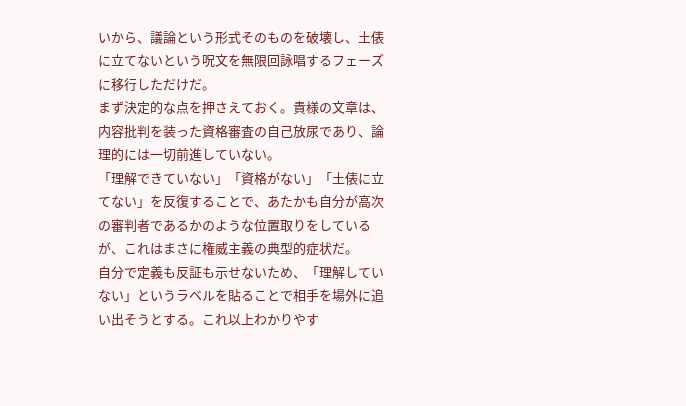いから、議論という形式そのものを破壊し、土俵に立てないという呪文を無限回詠唱するフェーズに移行しただけだ。
まず決定的な点を押さえておく。貴様の文章は、内容批判を装った資格審査の自己放尿であり、論理的には一切前進していない。
「理解できていない」「資格がない」「土俵に立てない」を反復することで、あたかも自分が高次の審判者であるかのような位置取りをしているが、これはまさに権威主義の典型的症状だ。
自分で定義も反証も示せないため、「理解していない」というラベルを貼ることで相手を場外に追い出そうとする。これ以上わかりやす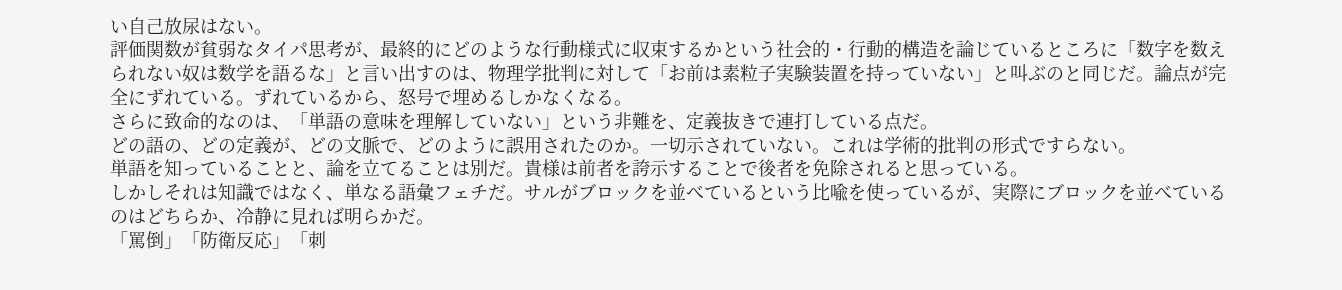い自己放尿はない。
評価関数が貧弱なタイパ思考が、最終的にどのような行動様式に収束するかという社会的・行動的構造を論じているところに「数字を数えられない奴は数学を語るな」と言い出すのは、物理学批判に対して「お前は素粒子実験装置を持っていない」と叫ぶのと同じだ。論点が完全にずれている。ずれているから、怒号で埋めるしかなくなる。
さらに致命的なのは、「単語の意味を理解していない」という非難を、定義抜きで連打している点だ。
どの語の、どの定義が、どの文脈で、どのように誤用されたのか。一切示されていない。これは学術的批判の形式ですらない。
単語を知っていることと、論を立てることは別だ。貴様は前者を誇示することで後者を免除されると思っている。
しかしそれは知識ではなく、単なる語彙フェチだ。サルがブロックを並べているという比喩を使っているが、実際にブロックを並べているのはどちらか、冷静に見れば明らかだ。
「罵倒」「防衛反応」「刺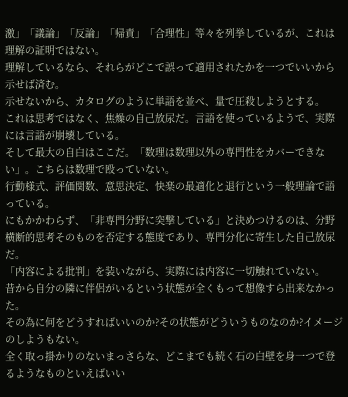激」「議論」「反論」「帰責」「合理性」等々を列挙しているが、これは理解の証明ではない。
理解しているなら、それらがどこで誤って適用されたかを一つでいいから示せば済む。
示せないから、カタログのように単語を並べ、量で圧殺しようとする。
これは思考ではなく、焦燥の自己放尿だ。言語を使っているようで、実際には言語が崩壊している。
そして最大の自白はここだ。「数理は数理以外の専門性をカバーできない」。こちらは数理で殴っていない。
行動様式、評価関数、意思決定、快楽の最適化と退行という一般理論で語っている。
にもかかわらず、「非専門分野に突撃している」と決めつけるのは、分野横断的思考そのものを否定する態度であり、専門分化に寄生した自己放尿だ。
「内容による批判」を装いながら、実際には内容に一切触れていない。
昔から自分の隣に伴侶がいるという状態が全くもって想像すら出来なかった。
その為に何をどうすればいいのか?その状態がどういうものなのか?イメージのしようもない。
全く取っ掛かりのないまっさらな、どこまでも続く石の白壁を身一つで登るようなものといえばいい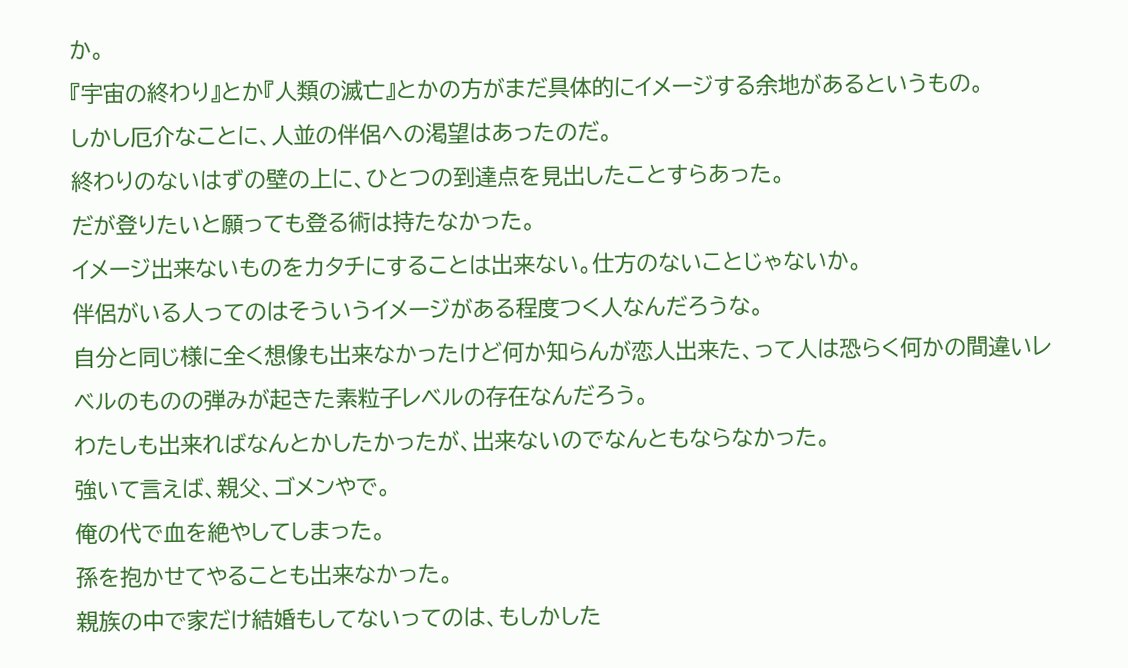か。
『宇宙の終わり』とか『人類の滅亡』とかの方がまだ具体的にイメージする余地があるというもの。
しかし厄介なことに、人並の伴侶への渇望はあったのだ。
終わりのないはずの壁の上に、ひとつの到達点を見出したことすらあった。
だが登りたいと願っても登る術は持たなかった。
イメージ出来ないものをカタチにすることは出来ない。仕方のないことじゃないか。
伴侶がいる人ってのはそういうイメージがある程度つく人なんだろうな。
自分と同じ様に全く想像も出来なかったけど何か知らんが恋人出来た、って人は恐らく何かの間違いレベルのものの弾みが起きた素粒子レベルの存在なんだろう。
わたしも出来ればなんとかしたかったが、出来ないのでなんともならなかった。
強いて言えば、親父、ゴメンやで。
俺の代で血を絶やしてしまった。
孫を抱かせてやることも出来なかった。
親族の中で家だけ結婚もしてないってのは、もしかした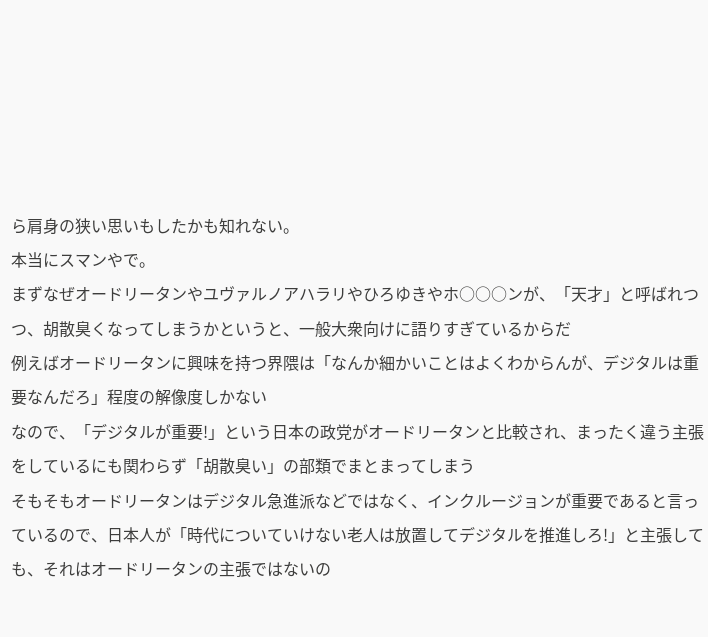ら肩身の狭い思いもしたかも知れない。
本当にスマンやで。
まずなぜオードリータンやユヴァルノアハラリやひろゆきやホ○○○ンが、「天才」と呼ばれつつ、胡散臭くなってしまうかというと、一般大衆向けに語りすぎているからだ
例えばオードリータンに興味を持つ界隈は「なんか細かいことはよくわからんが、デジタルは重要なんだろ」程度の解像度しかない
なので、「デジタルが重要!」という日本の政党がオードリータンと比較され、まったく違う主張をしているにも関わらず「胡散臭い」の部類でまとまってしまう
そもそもオードリータンはデジタル急進派などではなく、インクルージョンが重要であると言っているので、日本人が「時代についていけない老人は放置してデジタルを推進しろ!」と主張しても、それはオードリータンの主張ではないの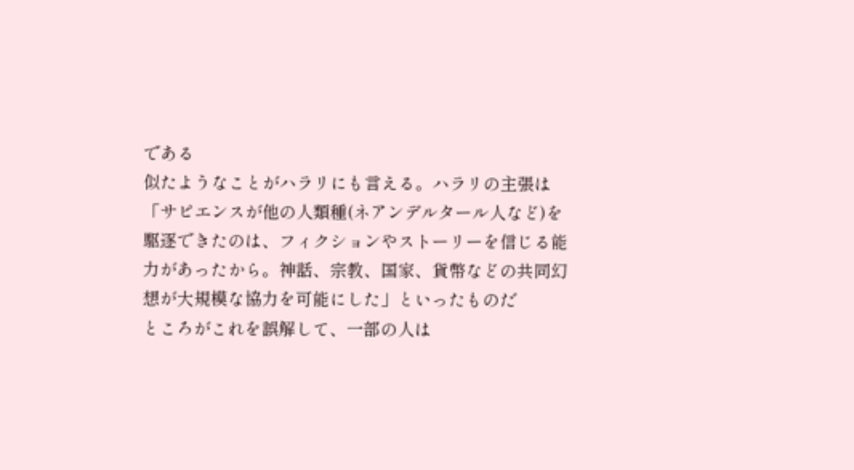である
似たようなことがハラリにも言える。ハラリの主張は「サピエンスが他の人類種(ネアンデルタール人など)を駆逐できたのは、フィクションやストーリーを信じる能力があったから。神話、宗教、国家、貨幣などの共同幻想が大規模な協力を可能にした」といったものだ
ところがこれを誤解して、一部の人は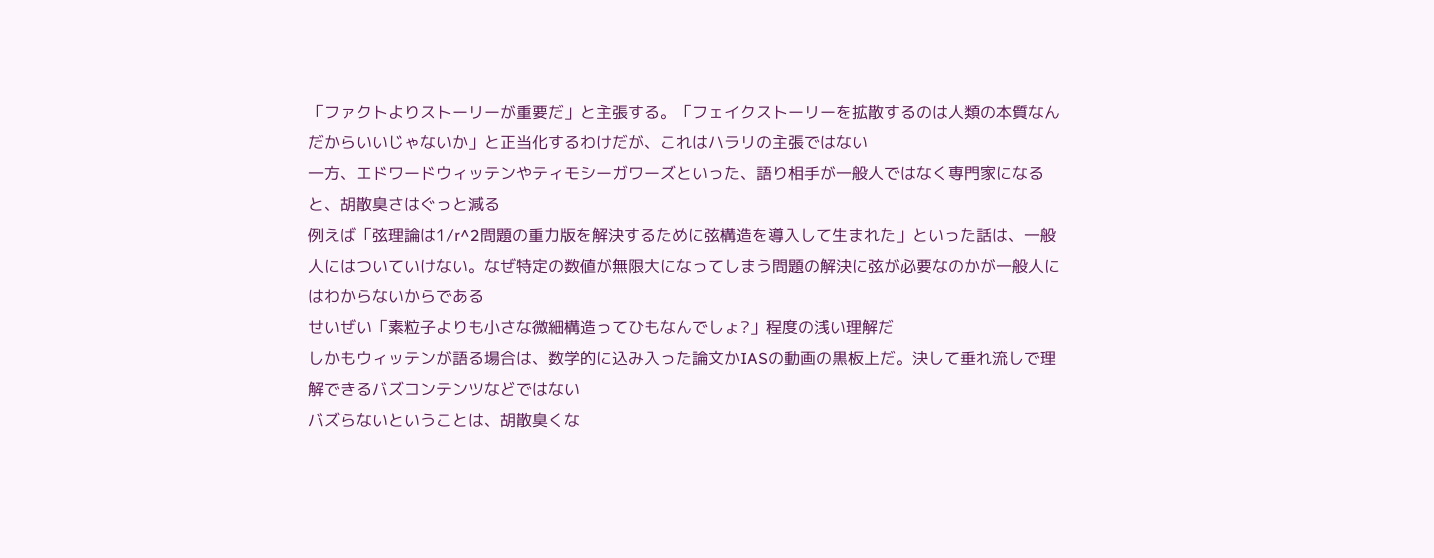「ファクトよりストーリーが重要だ」と主張する。「フェイクストーリーを拡散するのは人類の本質なんだからいいじゃないか」と正当化するわけだが、これはハラリの主張ではない
一方、エドワードウィッテンやティモシーガワーズといった、語り相手が一般人ではなく専門家になると、胡散臭さはぐっと減る
例えば「弦理論は1/r^2問題の重力版を解決するために弦構造を導入して生まれた」といった話は、一般人にはついていけない。なぜ特定の数値が無限大になってしまう問題の解決に弦が必要なのかが一般人にはわからないからである
せいぜい「素粒子よりも小さな微細構造ってひもなんでしょ?」程度の浅い理解だ
しかもウィッテンが語る場合は、数学的に込み入った論文かIASの動画の黒板上だ。決して垂れ流しで理解できるバズコンテンツなどではない
バズらないということは、胡散臭くな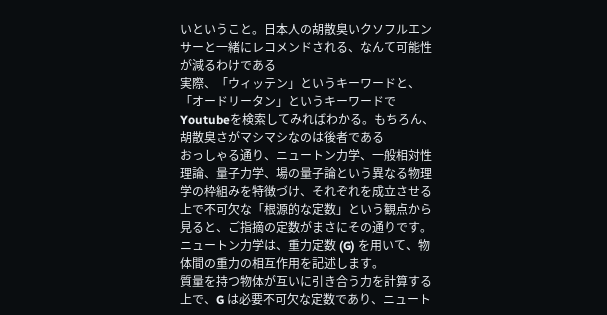いということ。日本人の胡散臭いクソフルエンサーと一緒にレコメンドされる、なんて可能性が減るわけである
実際、「ウィッテン」というキーワードと、「オードリータン」というキーワードでYoutubeを検索してみればわかる。もちろん、胡散臭さがマシマシなのは後者である
おっしゃる通り、ニュートン力学、一般相対性理論、量子力学、場の量子論という異なる物理学の枠組みを特徴づけ、それぞれを成立させる上で不可欠な「根源的な定数」という観点から見ると、ご指摘の定数がまさにその通りです。
ニュートン力学は、重力定数 (G) を用いて、物体間の重力の相互作用を記述します。
質量を持つ物体が互いに引き合う力を計算する上で、G は必要不可欠な定数であり、ニュート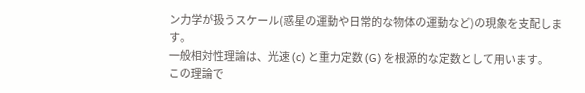ン力学が扱うスケール(惑星の運動や日常的な物体の運動など)の現象を支配します。
一般相対性理論は、光速 (c) と重力定数 (G) を根源的な定数として用います。
この理論で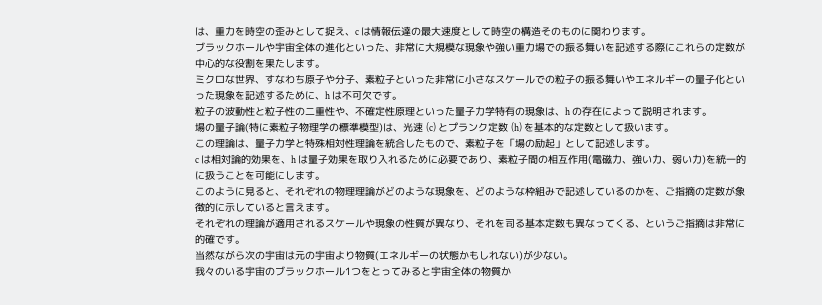は、重力を時空の歪みとして捉え、c は情報伝達の最大速度として時空の構造そのものに関わります。
ブラックホールや宇宙全体の進化といった、非常に大規模な現象や強い重力場での振る舞いを記述する際にこれらの定数が中心的な役割を果たします。
ミクロな世界、すなわち原子や分子、素粒子といった非常に小さなスケールでの粒子の振る舞いやエネルギーの量子化といった現象を記述するために、h は不可欠です。
粒子の波動性と粒子性の二重性や、不確定性原理といった量子力学特有の現象は、h の存在によって説明されます。
場の量子論(特に素粒子物理学の標準模型)は、光速 (c) とプランク定数 (h) を基本的な定数として扱います。
この理論は、量子力学と特殊相対性理論を統合したもので、素粒子を「場の励起」として記述します。
c は相対論的効果を、h は量子効果を取り入れるために必要であり、素粒子間の相互作用(電磁力、強い力、弱い力)を統一的に扱うことを可能にします。
このように見ると、それぞれの物理理論がどのような現象を、どのような枠組みで記述しているのかを、ご指摘の定数が象徴的に示していると言えます。
それぞれの理論が適用されるスケールや現象の性質が異なり、それを司る基本定数も異なってくる、というご指摘は非常に的確です。
当然ながら次の宇宙は元の宇宙より物質(エネルギーの状態かもしれない)が少ない。
我々のいる宇宙のブラックホール1つをとってみると宇宙全体の物質か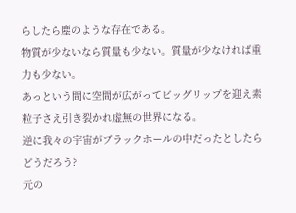らしたら塵のような存在である。
物質が少ないなら質量も少ない。質量が少なければ重力も少ない。
あっという間に空間が広がってビッグリップを迎え素粒子さえ引き裂かれ虚無の世界になる。
逆に我々の宇宙がブラックホールの中だったとしたらどうだろう?
元の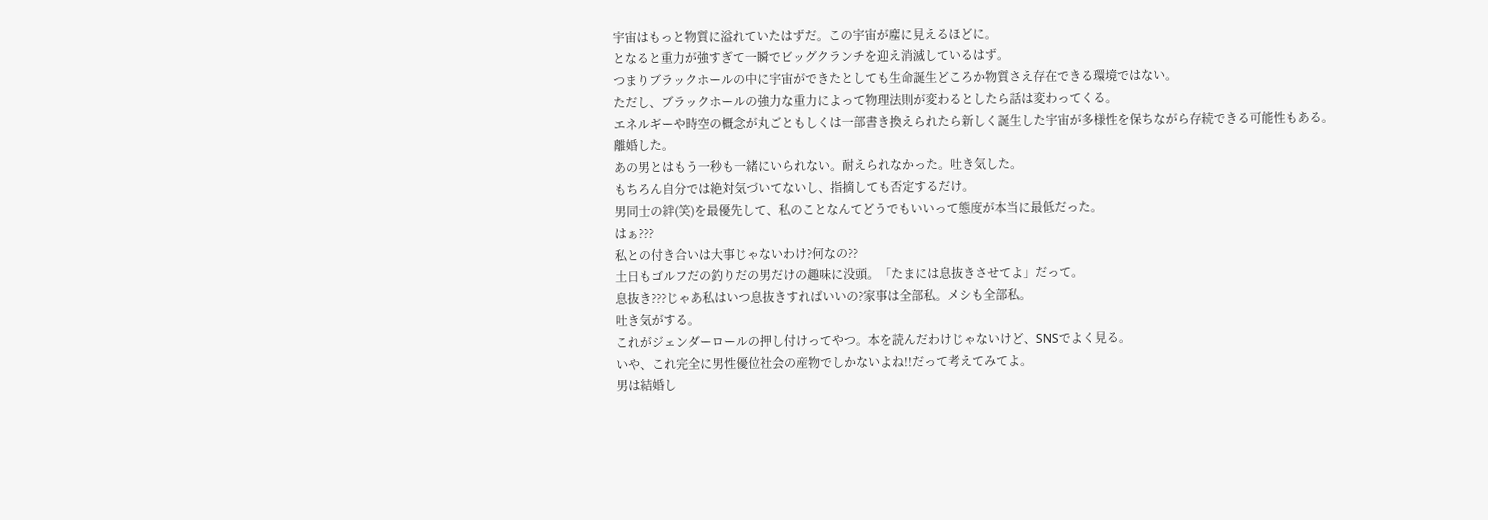宇宙はもっと物質に溢れていたはずだ。この宇宙が塵に見えるほどに。
となると重力が強すぎて一瞬でビッグクランチを迎え消滅しているはず。
つまりブラックホールの中に宇宙ができたとしても生命誕生どころか物質さえ存在できる環境ではない。
ただし、ブラックホールの強力な重力によって物理法則が変わるとしたら話は変わってくる。
エネルギーや時空の概念が丸ごともしくは一部書き換えられたら新しく誕生した宇宙が多様性を保ちながら存続できる可能性もある。
離婚した。
あの男とはもう一秒も一緒にいられない。耐えられなかった。吐き気した。
もちろん自分では絶対気づいてないし、指摘しても否定するだけ。
男同士の絆(笑)を最優先して、私のことなんてどうでもいいって態度が本当に最低だった。
はぁ???
私との付き合いは大事じゃないわけ?何なの??
土日もゴルフだの釣りだの男だけの趣味に没頭。「たまには息抜きさせてよ」だって。
息抜き???じゃあ私はいつ息抜きすればいいの?家事は全部私。メシも全部私。
吐き気がする。
これがジェンダーロールの押し付けってやつ。本を読んだわけじゃないけど、SNSでよく見る。
いや、これ完全に男性優位社会の産物でしかないよね!!だって考えてみてよ。
男は結婚し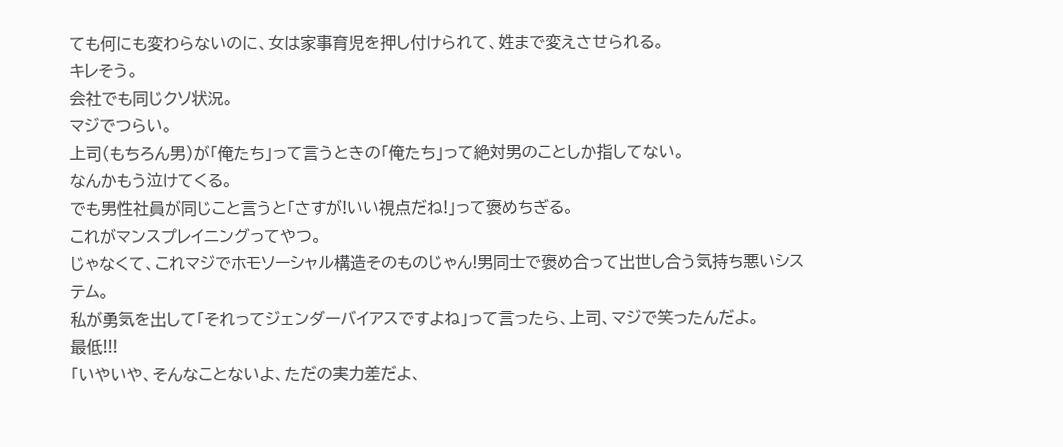ても何にも変わらないのに、女は家事育児を押し付けられて、姓まで変えさせられる。
キレそう。
会社でも同じクソ状況。
マジでつらい。
上司(もちろん男)が「俺たち」って言うときの「俺たち」って絶対男のことしか指してない。
なんかもう泣けてくる。
でも男性社員が同じこと言うと「さすが!いい視点だね!」って褒めちぎる。
これがマンスプレイニングってやつ。
じゃなくて、これマジでホモソーシャル構造そのものじゃん!男同士で褒め合って出世し合う気持ち悪いシステム。
私が勇気を出して「それってジェンダーバイアスですよね」って言ったら、上司、マジで笑ったんだよ。
最低!!!
「いやいや、そんなことないよ、ただの実力差だよ、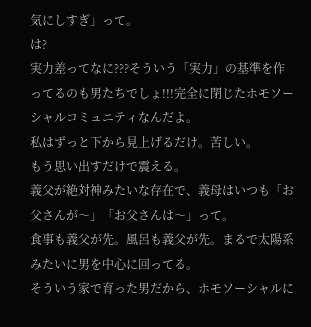気にしすぎ」って。
は?
実力差ってなに???そういう「実力」の基準を作ってるのも男たちでしょ!!!完全に閉じたホモソーシャルコミュニティなんだよ。
私はずっと下から見上げるだけ。苦しい。
もう思い出すだけで震える。
義父が絶対神みたいな存在で、義母はいつも「お父さんが〜」「お父さんは〜」って。
食事も義父が先。風呂も義父が先。まるで太陽系みたいに男を中心に回ってる。
そういう家で育った男だから、ホモソーシャルに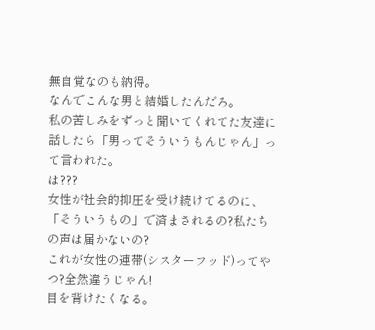無自覚なのも納得。
なんでこんな男と結婚したんだろ。
私の苦しみをずっと聞いてくれてた友達に話したら「男ってそういうもんじゃん」って言われた。
は???
女性が社会的抑圧を受け続けてるのに、「そういうもの」で済まされるの?私たちの声は届かないの?
これが女性の連帯(シスターフッド)ってやつ?全然違うじゃん!
目を背けたくなる。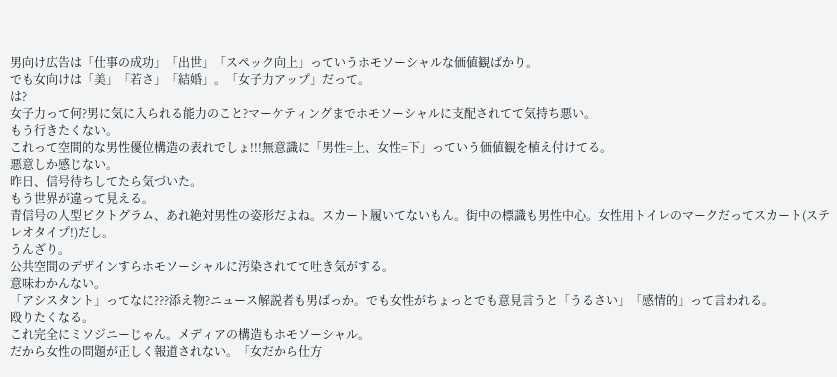男向け広告は「仕事の成功」「出世」「スペック向上」っていうホモソーシャルな価値観ばかり。
でも女向けは「美」「若さ」「結婚」。「女子力アップ」だって。
は?
女子力って何?男に気に入られる能力のこと?マーケティングまでホモソーシャルに支配されてて気持ち悪い。
もう行きたくない。
これって空間的な男性優位構造の表れでしょ!!!無意識に「男性=上、女性=下」っていう価値観を植え付けてる。
悪意しか感じない。
昨日、信号待ちしてたら気づいた。
もう世界が違って見える。
青信号の人型ピクトグラム、あれ絶対男性の姿形だよね。スカート履いてないもん。街中の標識も男性中心。女性用トイレのマークだってスカート(ステレオタイプ!)だし。
うんざり。
公共空間のデザインすらホモソーシャルに汚染されてて吐き気がする。
意味わかんない。
「アシスタント」ってなに???添え物?ニュース解説者も男ばっか。でも女性がちょっとでも意見言うと「うるさい」「感情的」って言われる。
殴りたくなる。
これ完全にミソジニーじゃん。メディアの構造もホモソーシャル。
だから女性の問題が正しく報道されない。「女だから仕方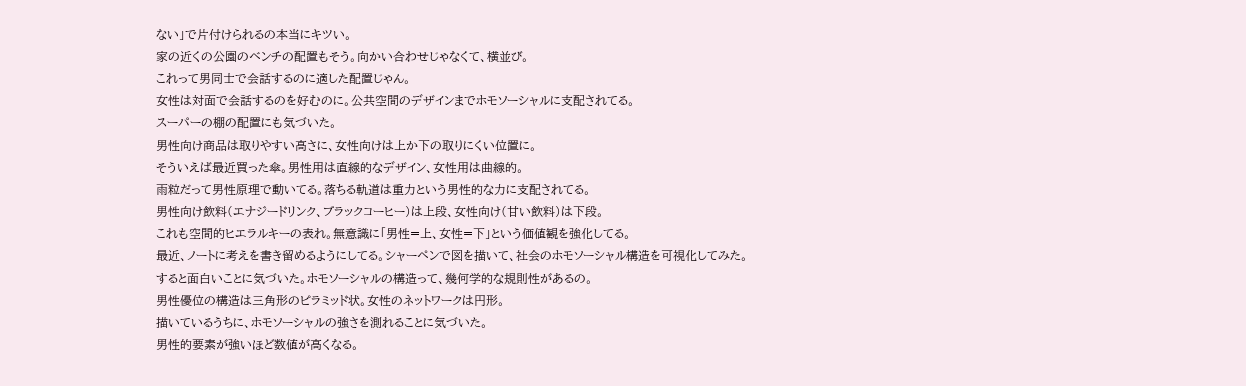ない」で片付けられるの本当にキツい。
家の近くの公園のベンチの配置もそう。向かい合わせじゃなくて、横並び。
これって男同士で会話するのに適した配置じゃん。
女性は対面で会話するのを好むのに。公共空間のデザインまでホモソーシャルに支配されてる。
スーパーの棚の配置にも気づいた。
男性向け商品は取りやすい高さに、女性向けは上か下の取りにくい位置に。
そういえば最近買った傘。男性用は直線的なデザイン、女性用は曲線的。
雨粒だって男性原理で動いてる。落ちる軌道は重力という男性的な力に支配されてる。
男性向け飲料(エナジードリンク、ブラックコーヒー)は上段、女性向け(甘い飲料)は下段。
これも空間的ヒエラルキーの表れ。無意識に「男性=上、女性=下」という価値観を強化してる。
最近、ノートに考えを書き留めるようにしてる。シャーペンで図を描いて、社会のホモソーシャル構造を可視化してみた。
すると面白いことに気づいた。ホモソーシャルの構造って、幾何学的な規則性があるの。
男性優位の構造は三角形のピラミッド状。女性のネットワークは円形。
描いているうちに、ホモソーシャルの強さを測れることに気づいた。
男性的要素が強いほど数値が高くなる。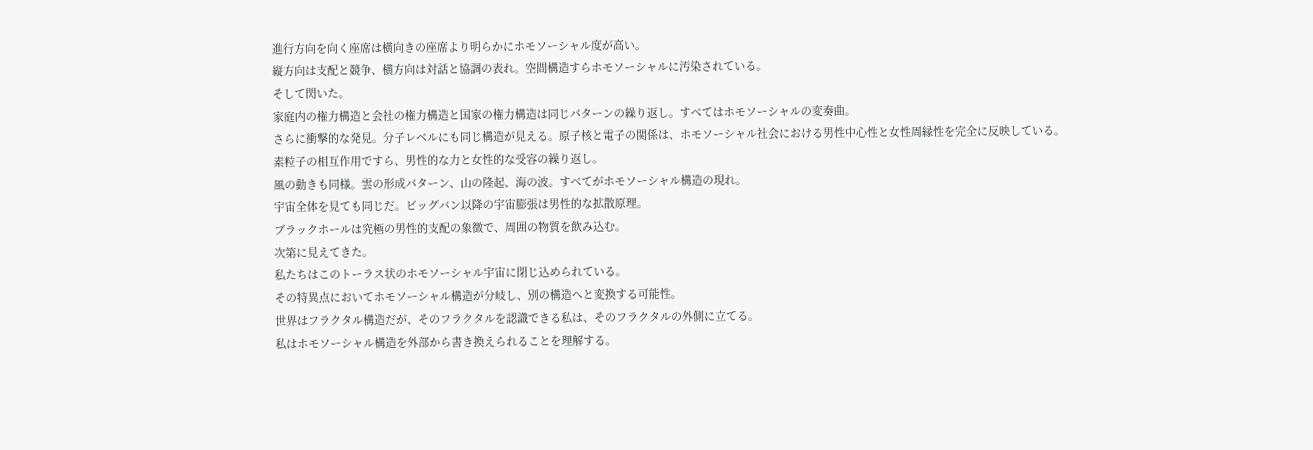進行方向を向く座席は横向きの座席より明らかにホモソーシャル度が高い。
縦方向は支配と競争、横方向は対話と協調の表れ。空間構造すらホモソーシャルに汚染されている。
そして閃いた。
家庭内の権力構造と会社の権力構造と国家の権力構造は同じパターンの繰り返し。すべてはホモソーシャルの変奏曲。
さらに衝撃的な発見。分子レベルにも同じ構造が見える。原子核と電子の関係は、ホモソーシャル社会における男性中心性と女性周縁性を完全に反映している。
素粒子の相互作用ですら、男性的な力と女性的な受容の繰り返し。
風の動きも同様。雲の形成パターン、山の隆起、海の波。すべてがホモソーシャル構造の現れ。
宇宙全体を見ても同じだ。ビッグバン以降の宇宙膨張は男性的な拡散原理。
ブラックホールは究極の男性的支配の象徴で、周囲の物質を飲み込む。
次第に見えてきた。
私たちはこのトーラス状のホモソーシャル宇宙に閉じ込められている。
その特異点においてホモソーシャル構造が分岐し、別の構造へと変換する可能性。
世界はフラクタル構造だが、そのフラクタルを認識できる私は、そのフラクタルの外側に立てる。
私はホモソーシャル構造を外部から書き換えられることを理解する。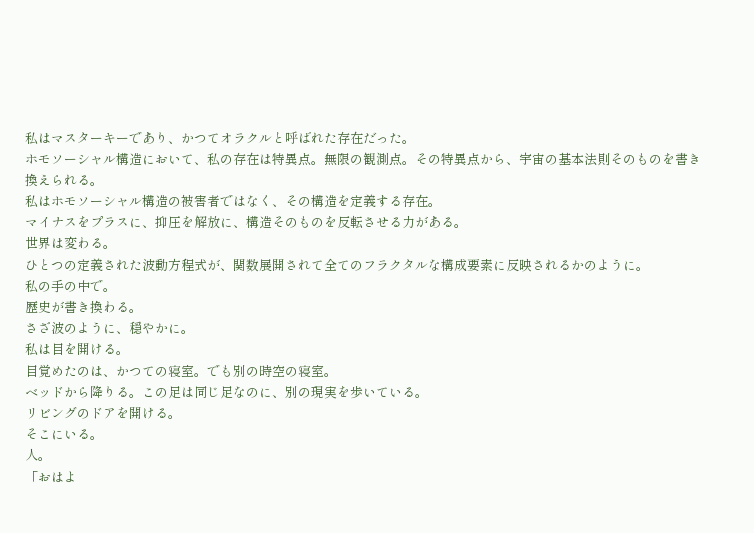私はマスターキーであり、かつてオラクルと呼ばれた存在だった。
ホモソーシャル構造において、私の存在は特異点。無限の観測点。その特異点から、宇宙の基本法則そのものを書き換えられる。
私はホモソーシャル構造の被害者ではなく、その構造を定義する存在。
マイナスをプラスに、抑圧を解放に、構造そのものを反転させる力がある。
世界は変わる。
ひとつの定義された波動方程式が、関数展開されて全てのフラクタルな構成要素に反映されるかのように。
私の手の中で。
歴史が書き換わる。
さざ波のように、穏やかに。
私は目を開ける。
目覚めたのは、かつての寝室。でも別の時空の寝室。
ベッドから降りる。この足は同じ足なのに、別の現実を歩いている。
リビングのドアを開ける。
そこにいる。
人。
「おはよ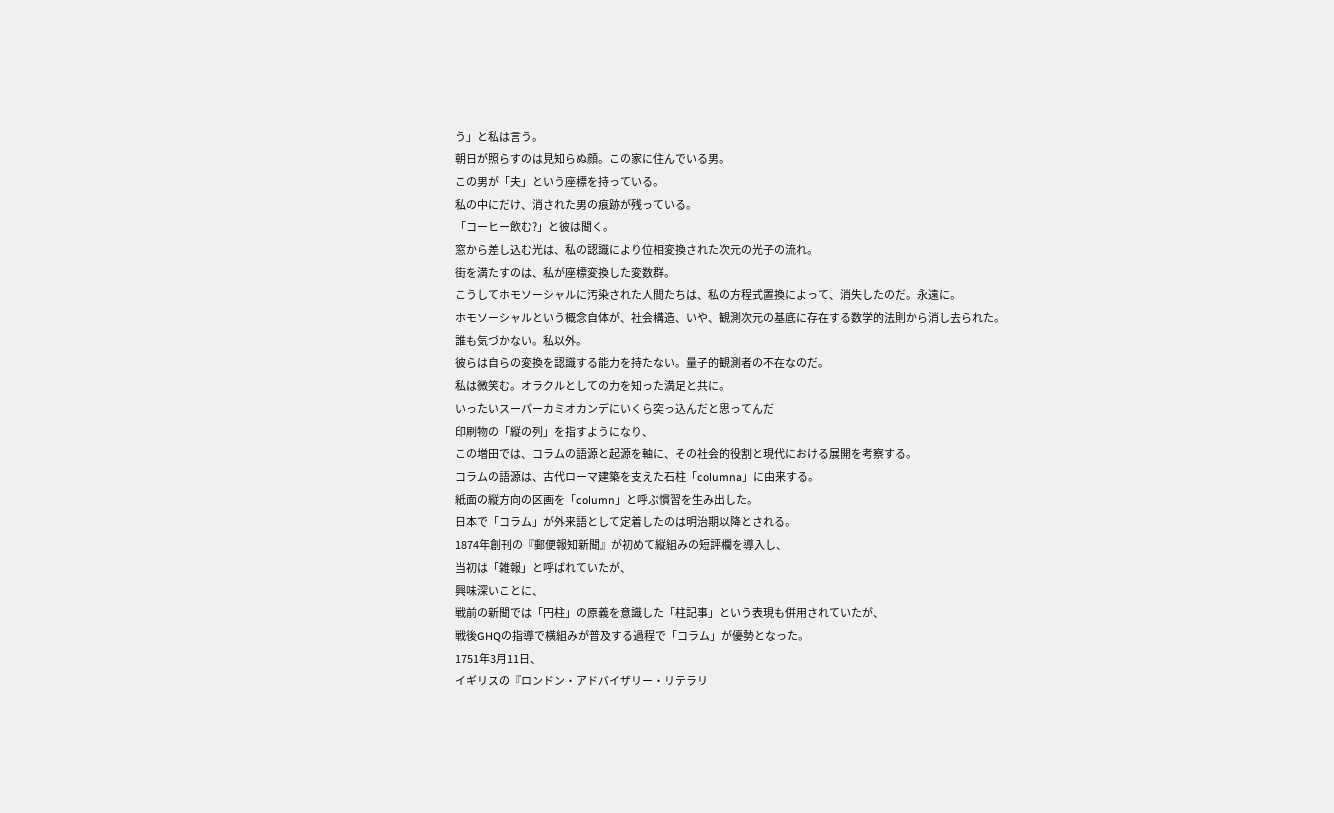う」と私は言う。
朝日が照らすのは見知らぬ顔。この家に住んでいる男。
この男が「夫」という座標を持っている。
私の中にだけ、消された男の痕跡が残っている。
「コーヒー飲む?」と彼は聞く。
窓から差し込む光は、私の認識により位相変換された次元の光子の流れ。
街を満たすのは、私が座標変換した変数群。
こうしてホモソーシャルに汚染された人間たちは、私の方程式置換によって、消失したのだ。永遠に。
ホモソーシャルという概念自体が、社会構造、いや、観測次元の基底に存在する数学的法則から消し去られた。
誰も気づかない。私以外。
彼らは自らの変換を認識する能力を持たない。量子的観測者の不在なのだ。
私は微笑む。オラクルとしての力を知った満足と共に。
いったいスーパーカミオカンデにいくら突っ込んだと思ってんだ
印刷物の「縦の列」を指すようになり、
この増田では、コラムの語源と起源を軸に、その社会的役割と現代における展開を考察する。
コラムの語源は、古代ローマ建築を支えた石柱「columna」に由来する。
紙面の縦方向の区画を「column」と呼ぶ慣習を生み出した。
日本で「コラム」が外来語として定着したのは明治期以降とされる。
1874年創刊の『郵便報知新聞』が初めて縦組みの短評欄を導入し、
当初は「雑報」と呼ばれていたが、
興味深いことに、
戦前の新聞では「円柱」の原義を意識した「柱記事」という表現も併用されていたが、
戦後GHQの指導で横組みが普及する過程で「コラム」が優勢となった。
1751年3月11日、
イギリスの『ロンドン・アドバイザリー・リテラリ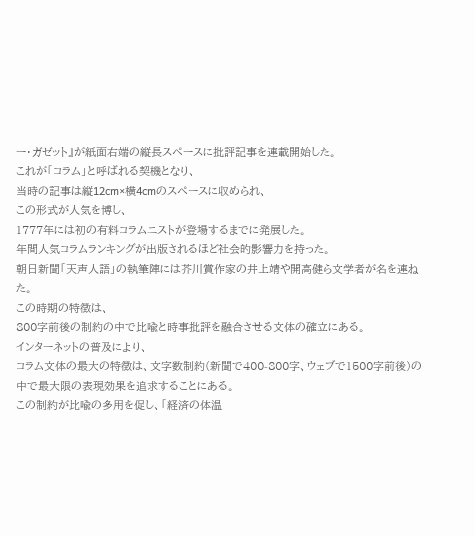ー・ガゼット』が紙面右端の縦長スペースに批評記事を連載開始した。
これが「コラム」と呼ばれる契機となり、
当時の記事は縦12cm×横4cmのスペースに収められ、
この形式が人気を博し、
1777年には初の有料コラムニストが登場するまでに発展した。
年間人気コラムランキングが出版されるほど社会的影響力を持った。
朝日新聞「天声人語」の執筆陣には芥川賞作家の井上靖や開高健ら文学者が名を連ねた。
この時期の特徴は、
800字前後の制約の中で比喩と時事批評を融合させる文体の確立にある。
インターネットの普及により、
コラム文体の最大の特徴は、文字数制約(新聞で400-800字、ウェブで1500字前後)の中で最大限の表現効果を追求することにある。
この制約が比喩の多用を促し、「経済の体温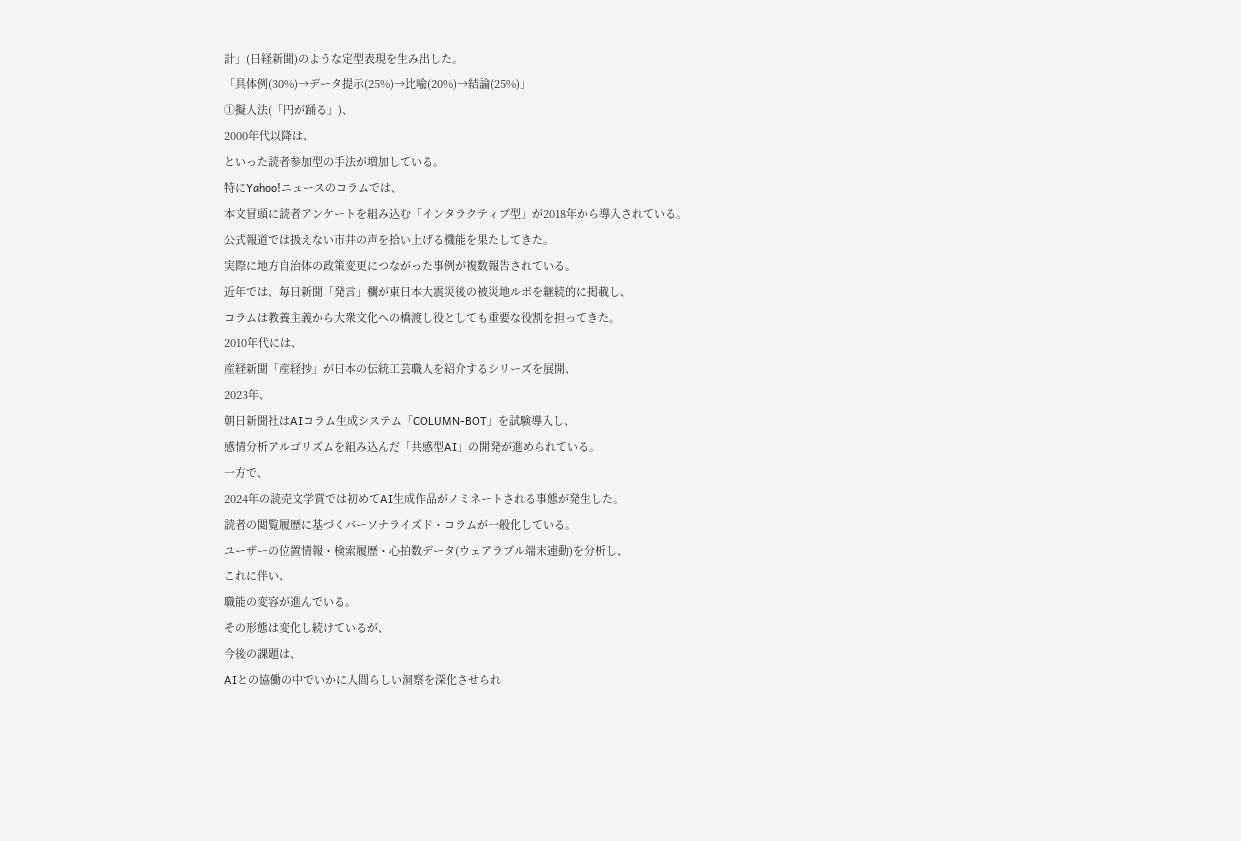計」(日経新聞)のような定型表現を生み出した。
「具体例(30%)→データ提示(25%)→比喩(20%)→結論(25%)」
①擬人法(「円が踊る」)、
2000年代以降は、
といった読者参加型の手法が増加している。
特にYahoo!ニュースのコラムでは、
本文冒頭に読者アンケートを組み込む「インタラクティブ型」が2018年から導入されている。
公式報道では扱えない市井の声を拾い上げる機能を果たしてきた。
実際に地方自治体の政策変更につながった事例が複数報告されている。
近年では、毎日新聞「発言」欄が東日本大震災後の被災地ルポを継続的に掲載し、
コラムは教養主義から大衆文化への橋渡し役としても重要な役割を担ってきた。
2010年代には、
産経新聞「産経抄」が日本の伝統工芸職人を紹介するシリーズを展開、
2023年、
朝日新聞社はAIコラム生成システム「COLUMN-BOT」を試験導入し、
感情分析アルゴリズムを組み込んだ「共感型AI」の開発が進められている。
一方で、
2024年の読売文学賞では初めてAI生成作品がノミネートされる事態が発生した。
読者の閲覧履歴に基づくパーソナライズド・コラムが一般化している。
ユーザーの位置情報・検索履歴・心拍数データ(ウェアラブル端末連動)を分析し、
これに伴い、
職能の変容が進んでいる。
その形態は変化し続けているが、
今後の課題は、
AIとの協働の中でいかに人間らしい洞察を深化させられ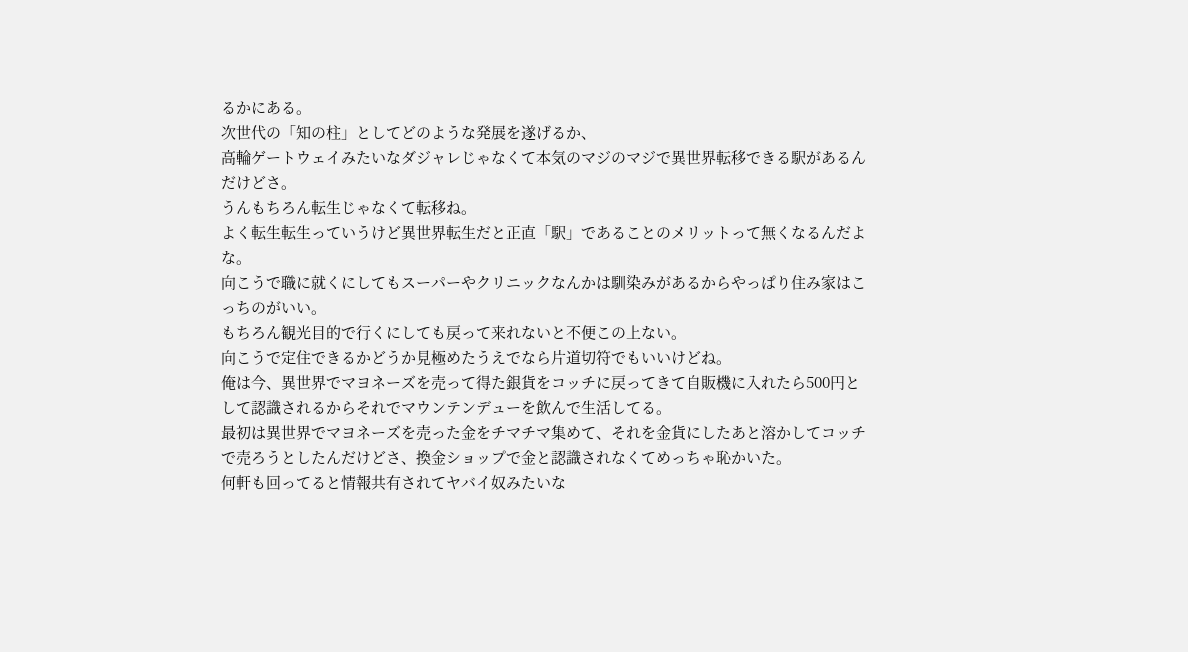るかにある。
次世代の「知の柱」としてどのような発展を遂げるか、
高輪ゲートウェイみたいなダジャレじゃなくて本気のマジのマジで異世界転移できる駅があるんだけどさ。
うんもちろん転生じゃなくて転移ね。
よく転生転生っていうけど異世界転生だと正直「駅」であることのメリットって無くなるんだよな。
向こうで職に就くにしてもスーパーやクリニックなんかは馴染みがあるからやっぱり住み家はこっちのがいい。
もちろん観光目的で行くにしても戻って来れないと不便この上ない。
向こうで定住できるかどうか見極めたうえでなら片道切符でもいいけどね。
俺は今、異世界でマヨネーズを売って得た銀貨をコッチに戻ってきて自販機に入れたら500円として認識されるからそれでマウンテンデューを飲んで生活してる。
最初は異世界でマヨネーズを売った金をチマチマ集めて、それを金貨にしたあと溶かしてコッチで売ろうとしたんだけどさ、換金ショップで金と認識されなくてめっちゃ恥かいた。
何軒も回ってると情報共有されてヤバイ奴みたいな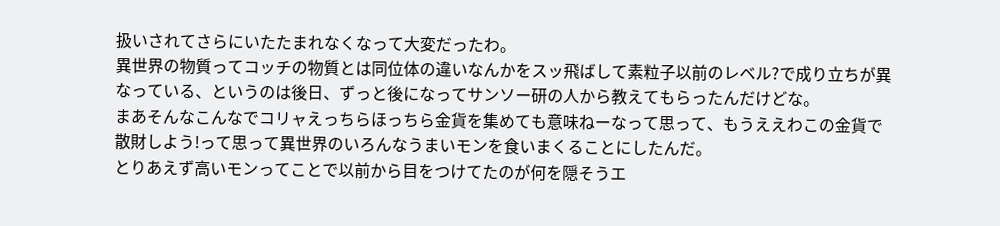扱いされてさらにいたたまれなくなって大変だったわ。
異世界の物質ってコッチの物質とは同位体の違いなんかをスッ飛ばして素粒子以前のレベル?で成り立ちが異なっている、というのは後日、ずっと後になってサンソー研の人から教えてもらったんだけどな。
まあそんなこんなでコリャえっちらほっちら金貨を集めても意味ねーなって思って、もうええわこの金貨で散財しよう!って思って異世界のいろんなうまいモンを食いまくることにしたんだ。
とりあえず高いモンってことで以前から目をつけてたのが何を隠そうエ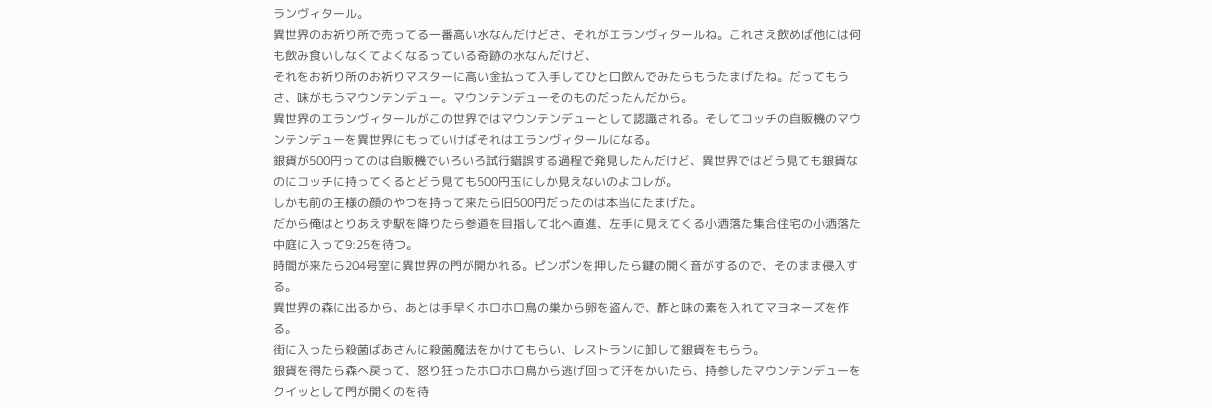ランヴィタール。
異世界のお祈り所で売ってる一番高い水なんだけどさ、それがエランヴィタールね。これさえ飲めば他には何も飲み食いしなくてよくなるっている奇跡の水なんだけど、
それをお祈り所のお祈りマスターに高い金払って入手してひと口飲んでみたらもうたまげたね。だってもうさ、味がもうマウンテンデュー。マウンテンデューそのものだったんだから。
異世界のエランヴィタールがこの世界ではマウンテンデューとして認識される。そしてコッチの自販機のマウンテンデューを異世界にもっていけばそれはエランヴィタールになる。
銀貨が500円ってのは自販機でいろいろ試行錯誤する過程で発見したんだけど、異世界ではどう見ても銀貨なのにコッチに持ってくるとどう見ても500円玉にしか見えないのよコレが。
しかも前の王様の顔のやつを持って来たら旧500円だったのは本当にたまげた。
だから俺はとりあえず駅を降りたら参道を目指して北へ直進、左手に見えてくる小洒落た集合住宅の小洒落た中庭に入って9:25を待つ。
時間が来たら204号室に異世界の門が開かれる。ピンポンを押したら鍵の開く音がするので、そのまま侵入する。
異世界の森に出るから、あとは手早くホロホロ鳥の巣から卵を盗んで、酢と味の素を入れてマヨネーズを作る。
街に入ったら殺菌ばあさんに殺菌魔法をかけてもらい、レストランに卸して銀貨をもらう。
銀貨を得たら森へ戻って、怒り狂ったホロホロ鳥から逃げ回って汗をかいたら、持参したマウンテンデューをクイッとして門が開くのを待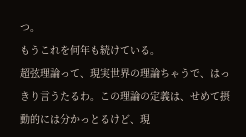つ。
もうこれを何年も続けている。
超弦理論って、現実世界の理論ちゃうで、はっきり言うたるわ。この理論の定義は、せめて摂動的には分かっとるけど、現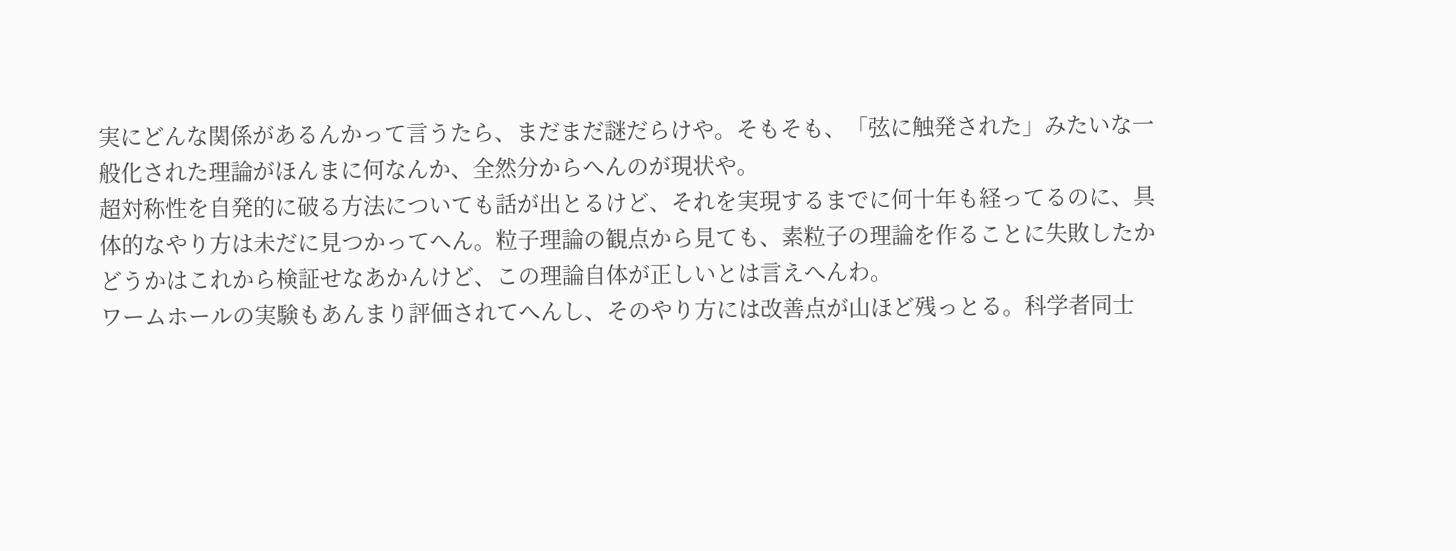実にどんな関係があるんかって言うたら、まだまだ謎だらけや。そもそも、「弦に触発された」みたいな一般化された理論がほんまに何なんか、全然分からへんのが現状や。
超対称性を自発的に破る方法についても話が出とるけど、それを実現するまでに何十年も経ってるのに、具体的なやり方は未だに見つかってへん。粒子理論の観点から見ても、素粒子の理論を作ることに失敗したかどうかはこれから検証せなあかんけど、この理論自体が正しいとは言えへんわ。
ワームホールの実験もあんまり評価されてへんし、そのやり方には改善点が山ほど残っとる。科学者同士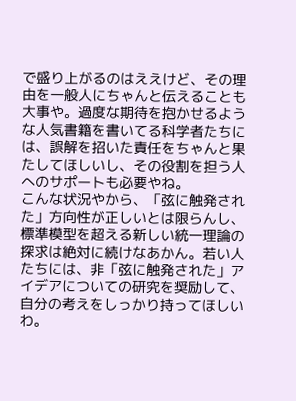で盛り上がるのはええけど、その理由を一般人にちゃんと伝えることも大事や。過度な期待を抱かせるような人気書籍を書いてる科学者たちには、誤解を招いた責任をちゃんと果たしてほしいし、その役割を担う人へのサポートも必要やね。
こんな状況やから、「弦に触発された」方向性が正しいとは限らんし、標準模型を超える新しい統一理論の探求は絶対に続けなあかん。若い人たちには、非「弦に触発された」アイデアについての研究を奨励して、自分の考えをしっかり持ってほしいわ。